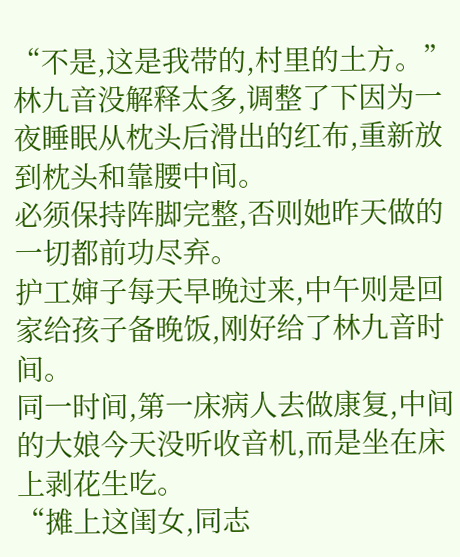“不是,这是我带的,村里的土方。”林九音没解释太多,调整了下因为一夜睡眠从枕头后滑出的红布,重新放到枕头和靠腰中间。
必须保持阵脚完整,否则她昨天做的一切都前功尽弃。
护工婶子每天早晚过来,中午则是回家给孩子备晚饭,刚好给了林九音时间。
同一时间,第一床病人去做康复,中间的大娘今天没听收音机,而是坐在床上剥花生吃。
“摊上这闺女,同志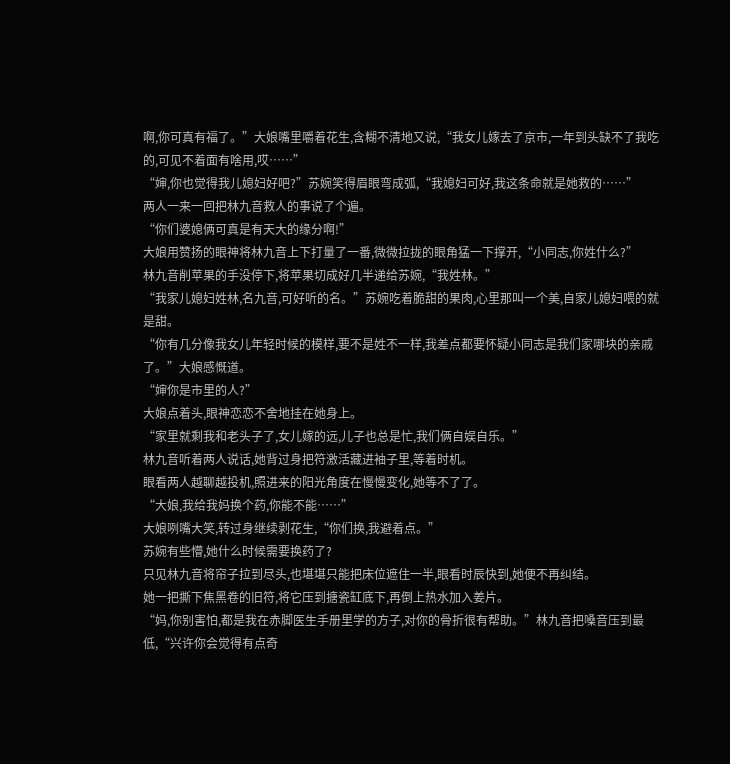啊,你可真有福了。”大娘嘴里嚼着花生,含糊不清地又说,“我女儿嫁去了京市,一年到头缺不了我吃的,可见不着面有啥用,哎……”
“婶,你也觉得我儿媳妇好吧?”苏婉笑得眉眼弯成弧,“我媳妇可好,我这条命就是她救的……”
两人一来一回把林九音救人的事说了个遍。
“你们婆媳俩可真是有天大的缘分啊!”
大娘用赞扬的眼神将林九音上下打量了一番,微微拉拢的眼角猛一下撑开,“小同志,你姓什么?”
林九音削苹果的手没停下,将苹果切成好几半递给苏婉,“我姓林。”
“我家儿媳妇姓林,名九音,可好听的名。”苏婉吃着脆甜的果肉,心里那叫一个美,自家儿媳妇喂的就是甜。
“你有几分像我女儿年轻时候的模样,要不是姓不一样,我差点都要怀疑小同志是我们家哪块的亲戚了。”大娘感慨道。
“婶你是市里的人?”
大娘点着头,眼神恋恋不舍地挂在她身上。
“家里就剩我和老头子了,女儿嫁的远,儿子也总是忙,我们俩自娱自乐。”
林九音听着两人说话,她背过身把符激活藏进袖子里,等着时机。
眼看两人越聊越投机,照进来的阳光角度在慢慢变化,她等不了了。
“大娘,我给我妈换个药,你能不能……”
大娘咧嘴大笑,转过身继续剥花生,“你们换,我避着点。”
苏婉有些懵,她什么时候需要换药了?
只见林九音将帘子拉到尽头,也堪堪只能把床位遮住一半,眼看时辰快到,她便不再纠结。
她一把撕下焦黑卷的旧符,将它压到搪瓷缸底下,再倒上热水加入姜片。
“妈,你别害怕,都是我在赤脚医生手册里学的方子,对你的骨折很有帮助。”林九音把嗓音压到最低,“兴许你会觉得有点奇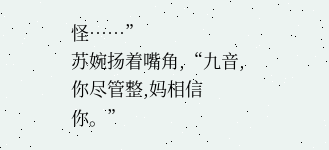怪……”
苏婉扬着嘴角,“九音,你尽管整,妈相信你。”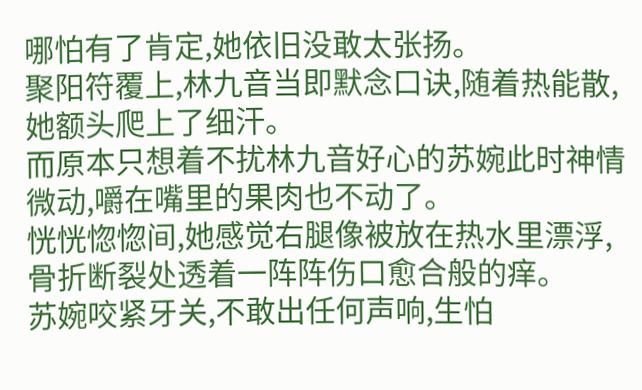哪怕有了肯定,她依旧没敢太张扬。
聚阳符覆上,林九音当即默念口诀,随着热能散,她额头爬上了细汗。
而原本只想着不扰林九音好心的苏婉此时神情微动,嚼在嘴里的果肉也不动了。
恍恍惚惚间,她感觉右腿像被放在热水里漂浮,骨折断裂处透着一阵阵伤口愈合般的痒。
苏婉咬紧牙关,不敢出任何声响,生怕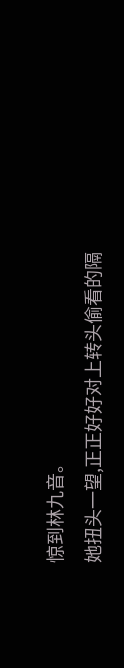惊到林九音。
她扭头一望,正正好好对上转头偷看的隔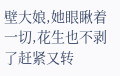壁大娘,她眼瞅着一切,花生也不剥了赶紧又转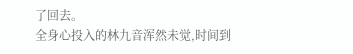了回去。
全身心投入的林九音浑然未觉,时间到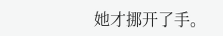她才挪开了手。